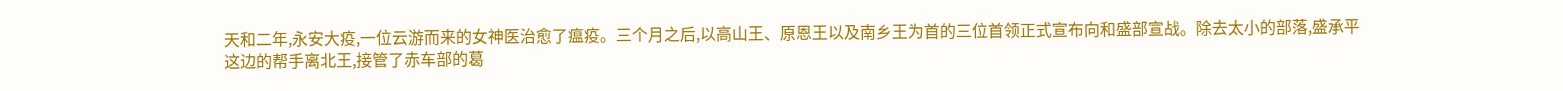天和二年,永安大疫,一位云游而来的女神医治愈了瘟疫。三个月之后,以高山王、原恩王以及南乡王为首的三位首领正式宣布向和盛部宣战。除去太小的部落,盛承平这边的帮手离北王,接管了赤车部的葛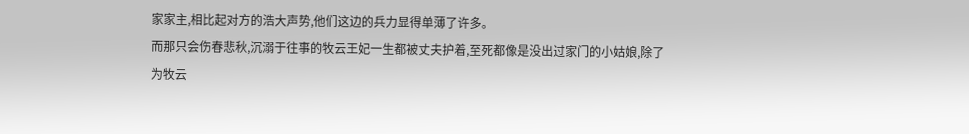家家主,相比起对方的浩大声势,他们这边的兵力显得单薄了许多。
而那只会伤春悲秋,沉溺于往事的牧云王妃一生都被丈夫护着,至死都像是没出过家门的小姑娘,除了为牧云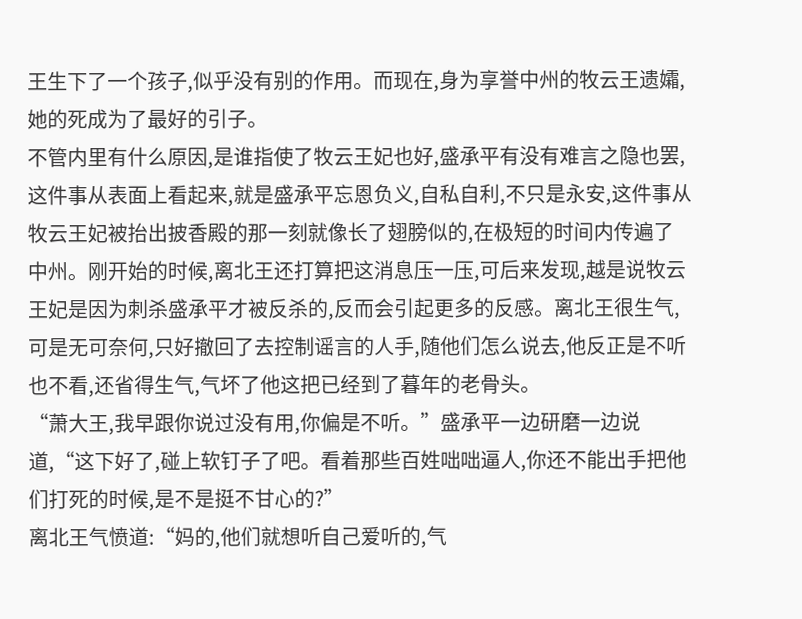王生下了一个孩子,似乎没有别的作用。而现在,身为享誉中州的牧云王遗孀,她的死成为了最好的引子。
不管内里有什么原因,是谁指使了牧云王妃也好,盛承平有没有难言之隐也罢,这件事从表面上看起来,就是盛承平忘恩负义,自私自利,不只是永安,这件事从牧云王妃被抬出披香殿的那一刻就像长了翅膀似的,在极短的时间内传遍了中州。刚开始的时候,离北王还打算把这消息压一压,可后来发现,越是说牧云王妃是因为刺杀盛承平才被反杀的,反而会引起更多的反感。离北王很生气,可是无可奈何,只好撤回了去控制谣言的人手,随他们怎么说去,他反正是不听也不看,还省得生气,气坏了他这把已经到了暮年的老骨头。
“萧大王,我早跟你说过没有用,你偏是不听。”盛承平一边研磨一边说道,“这下好了,碰上软钉子了吧。看着那些百姓咄咄逼人,你还不能出手把他们打死的时候,是不是挺不甘心的?”
离北王气愤道:“妈的,他们就想听自己爱听的,气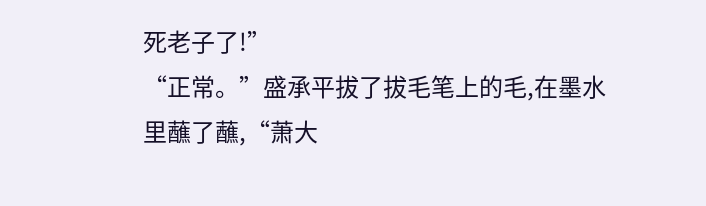死老子了!”
“正常。”盛承平拔了拔毛笔上的毛,在墨水里蘸了蘸,“萧大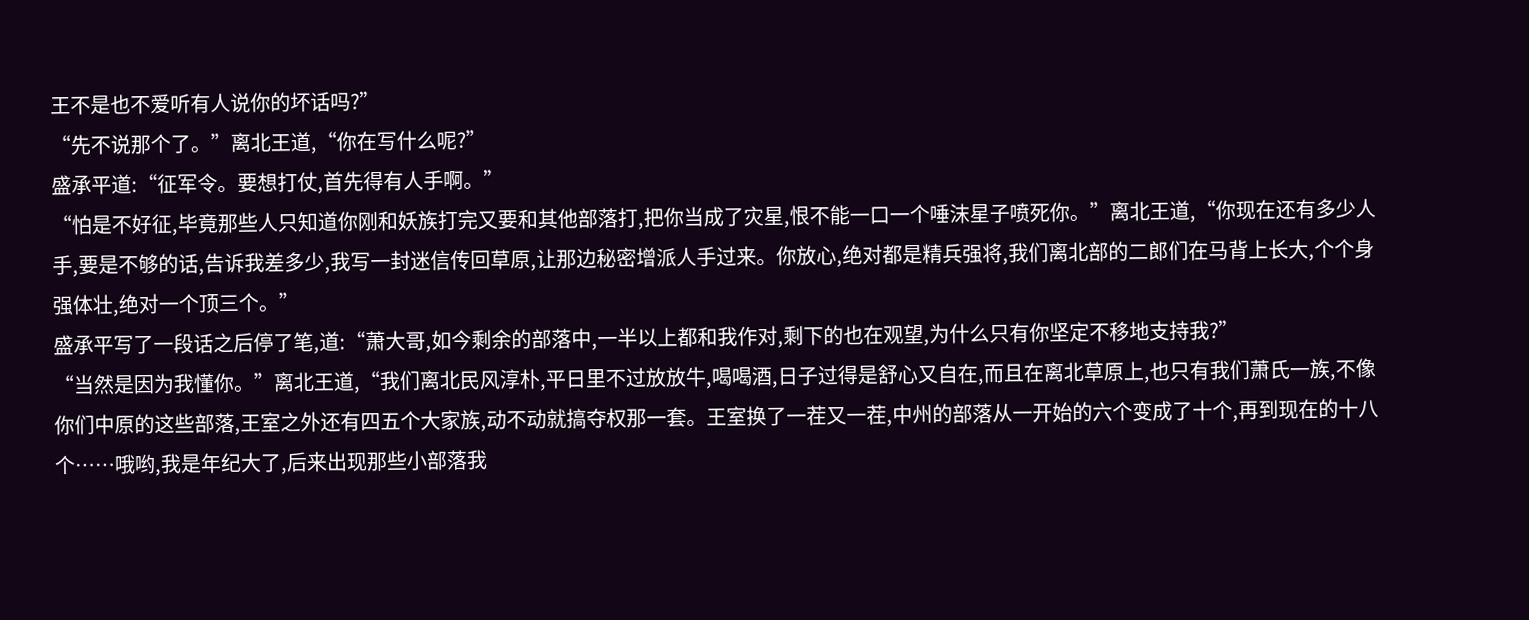王不是也不爱听有人说你的坏话吗?”
“先不说那个了。”离北王道,“你在写什么呢?”
盛承平道:“征军令。要想打仗,首先得有人手啊。”
“怕是不好征,毕竟那些人只知道你刚和妖族打完又要和其他部落打,把你当成了灾星,恨不能一口一个唾沫星子喷死你。”离北王道,“你现在还有多少人手,要是不够的话,告诉我差多少,我写一封迷信传回草原,让那边秘密增派人手过来。你放心,绝对都是精兵强将,我们离北部的二郎们在马背上长大,个个身强体壮,绝对一个顶三个。”
盛承平写了一段话之后停了笔,道:“萧大哥,如今剩余的部落中,一半以上都和我作对,剩下的也在观望,为什么只有你坚定不移地支持我?”
“当然是因为我懂你。”离北王道,“我们离北民风淳朴,平日里不过放放牛,喝喝酒,日子过得是舒心又自在,而且在离北草原上,也只有我们萧氏一族,不像你们中原的这些部落,王室之外还有四五个大家族,动不动就搞夺权那一套。王室换了一茬又一茬,中州的部落从一开始的六个变成了十个,再到现在的十八个……哦哟,我是年纪大了,后来出现那些小部落我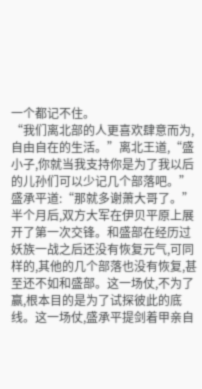一个都记不住。
“我们离北部的人更喜欢肆意而为,自由自在的生活。”离北王道,“盛小子,你就当我支持你是为了我以后的儿孙们可以少记几个部落吧。”
盛承平道:“那就多谢萧大哥了。”
半个月后,双方大军在伊贝平原上展开了第一次交锋。和盛部在经历过妖族一战之后还没有恢复元气,可同样的,其他的几个部落也没有恢复,甚至还不如和盛部。这一场仗,不为了赢,根本目的是为了试探彼此的底线。这一场仗,盛承平提剑着甲亲自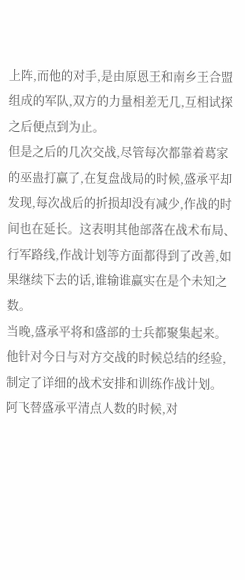上阵,而他的对手,是由原恩王和南乡王合盟组成的军队,双方的力量相差无几,互相试探之后便点到为止。
但是之后的几次交战,尽管每次都靠着葛家的巫蛊打赢了,在复盘战局的时候,盛承平却发现,每次战后的折损却没有减少,作战的时间也在延长。这表明其他部落在战术布局、行军路线,作战计划等方面都得到了改善,如果继续下去的话,谁输谁赢实在是个未知之数。
当晚,盛承平将和盛部的士兵都聚集起来。他针对今日与对方交战的时候总结的经验,制定了详细的战术安排和训练作战计划。
阿飞替盛承平清点人数的时候,对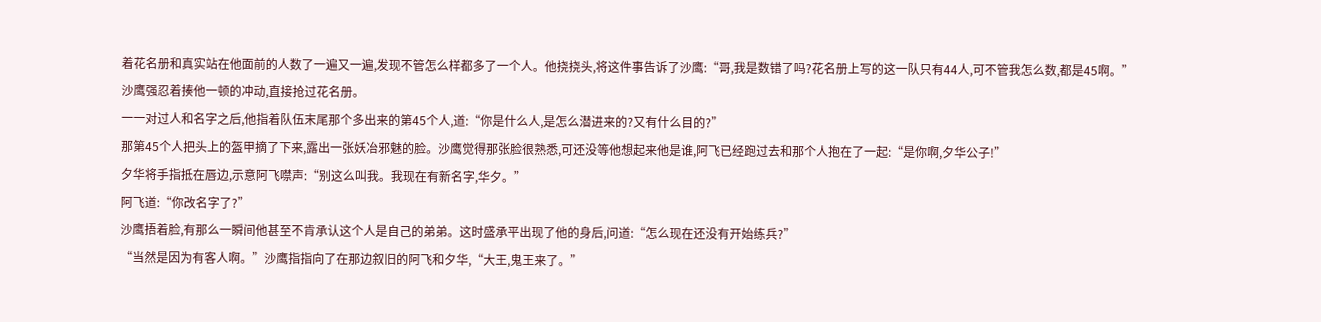着花名册和真实站在他面前的人数了一遍又一遍,发现不管怎么样都多了一个人。他挠挠头,将这件事告诉了沙鹰:“哥,我是数错了吗?花名册上写的这一队只有44人,可不管我怎么数,都是45啊。”
沙鹰强忍着揍他一顿的冲动,直接抢过花名册。
一一对过人和名字之后,他指着队伍末尾那个多出来的第45个人,道:“你是什么人,是怎么潜进来的?又有什么目的?”
那第45个人把头上的盔甲摘了下来,露出一张妖冶邪魅的脸。沙鹰觉得那张脸很熟悉,可还没等他想起来他是谁,阿飞已经跑过去和那个人抱在了一起:“是你啊,夕华公子!”
夕华将手指抵在唇边,示意阿飞噤声:“别这么叫我。我现在有新名字,华夕。”
阿飞道:“你改名字了?”
沙鹰捂着脸,有那么一瞬间他甚至不肯承认这个人是自己的弟弟。这时盛承平出现了他的身后,问道:“怎么现在还没有开始练兵?”
“当然是因为有客人啊。”沙鹰指指向了在那边叙旧的阿飞和夕华,“大王,鬼王来了。”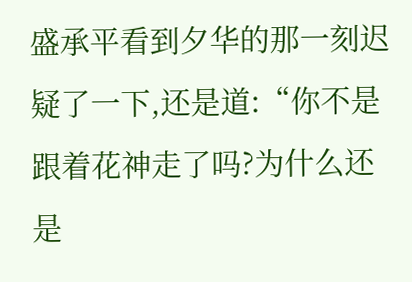盛承平看到夕华的那一刻迟疑了一下,还是道:“你不是跟着花神走了吗?为什么还是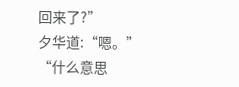回来了?”
夕华道:“嗯。”
“什么意思